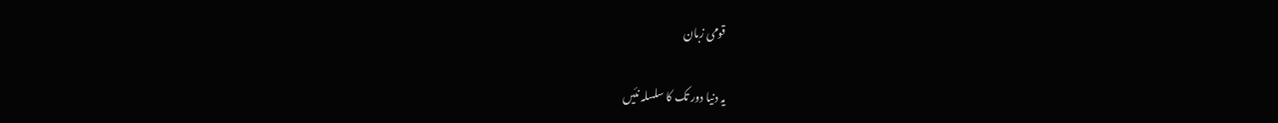قومی زبان

یہ دنیا دور تک کا سلسلہ نئیں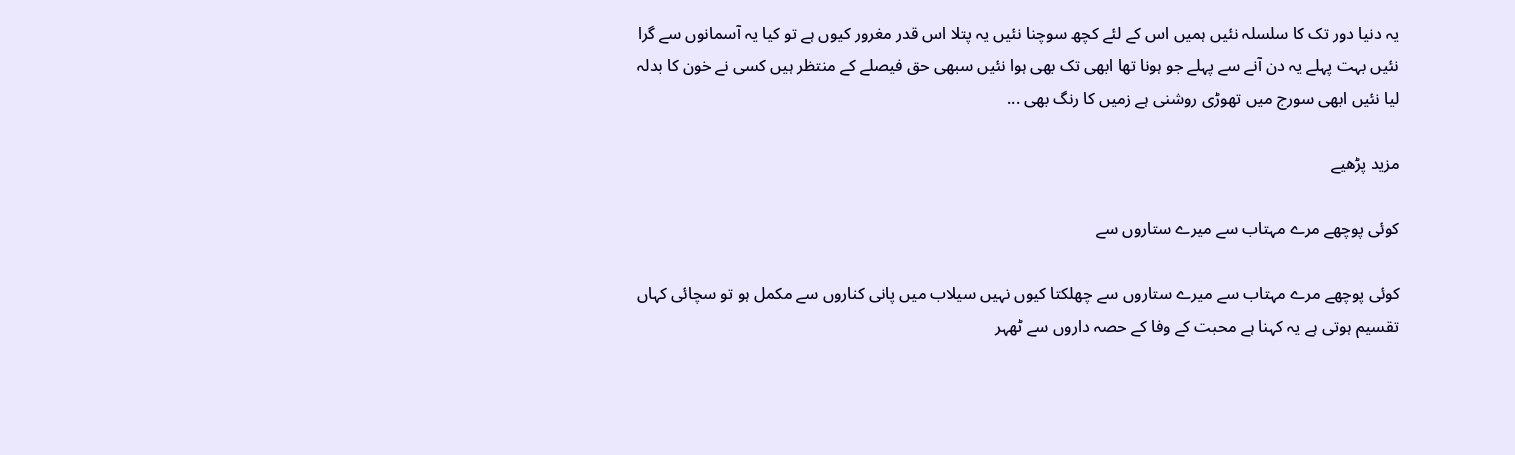یہ دنیا دور تک کا سلسلہ نئیں ہمیں اس کے لئے کچھ سوچنا نئیں یہ پتلا اس قدر مغرور کیوں ہے تو کیا یہ آسمانوں سے گرا نئیں بہت پہلے یہ دن آنے سے پہلے جو ہونا تھا ابھی تک بھی ہوا نئیں سبھی حق فیصلے کے منتظر ہیں کسی نے خون کا بدلہ لیا نئیں ابھی سورج میں تھوڑی روشنی ہے زمیں کا رنگ بھی ...

مزید پڑھیے

کوئی پوچھے مرے مہتاب سے میرے ستاروں سے

کوئی پوچھے مرے مہتاب سے میرے ستاروں سے چھلکتا کیوں نہیں سیلاب میں پانی کناروں سے مکمل ہو تو سچائی کہاں تقسیم ہوتی ہے یہ کہنا ہے محبت کے وفا کے حصہ داروں سے ٹھہر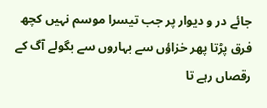جائے در و دیوار پر جب تیسرا موسم نہیں کچھ فرق پڑتا پھر خزاؤں سے بہاروں سے بگولے آگ کے رقصاں رہے تا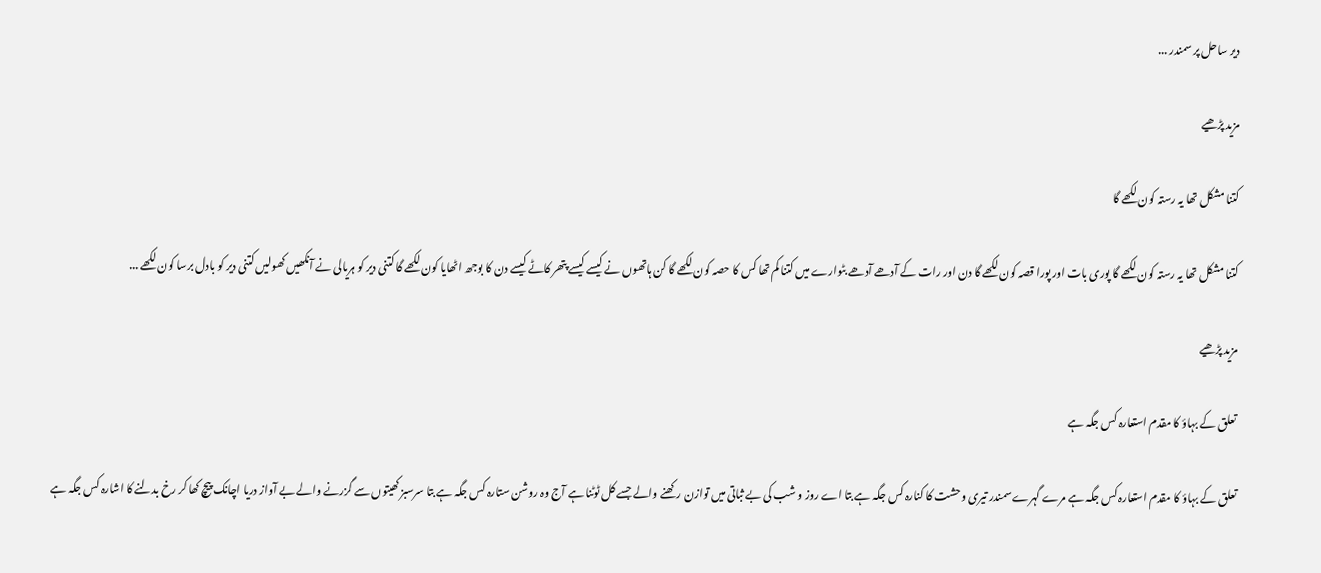دیر ساحل پر سمندر ...

مزید پڑھیے

کتنا مشکل تھا یہ رستہ کون لکھے گا

کتنا مشکل تھا یہ رستہ کون لکھے گا پوری بات اور پورا قصہ کون لکھے گا دن اور رات کے آدھے آدھے بٹوارے میں کتنا کم تھا کس کا حصہ کون لکھے گا کن ہاتھوں نے کیسے کیسے پتھر کاٹے کیسے دن کا بوجھ اٹھایا کون لکھے گا کتنی دیر کو ہریالی نے آنکھیں کھولیں کتنی دیر کو بادل برسا کون لکھے ...

مزید پڑھیے

تعلق کے بہاؤ کا مقدم استعارہ کس جگہ ہے

تعلق کے بہاؤ کا مقدم استعارہ کس جگہ ہے مرے گہرے سمندر تیری وحشت کا کنارہ کس جگہ ہے بتا اے روز و شب کی بے ثباتی میں توازن رکھنے والے جسے کل ٹوٹنا ہے آج وہ روشن ستارہ کس جگہ ہے بتا سرسبز کھیتوں سے گزرنے والے بے آواز دریا اچانک پیچ کھا کر رخ بدلنے کا اشارہ کس جگہ ہے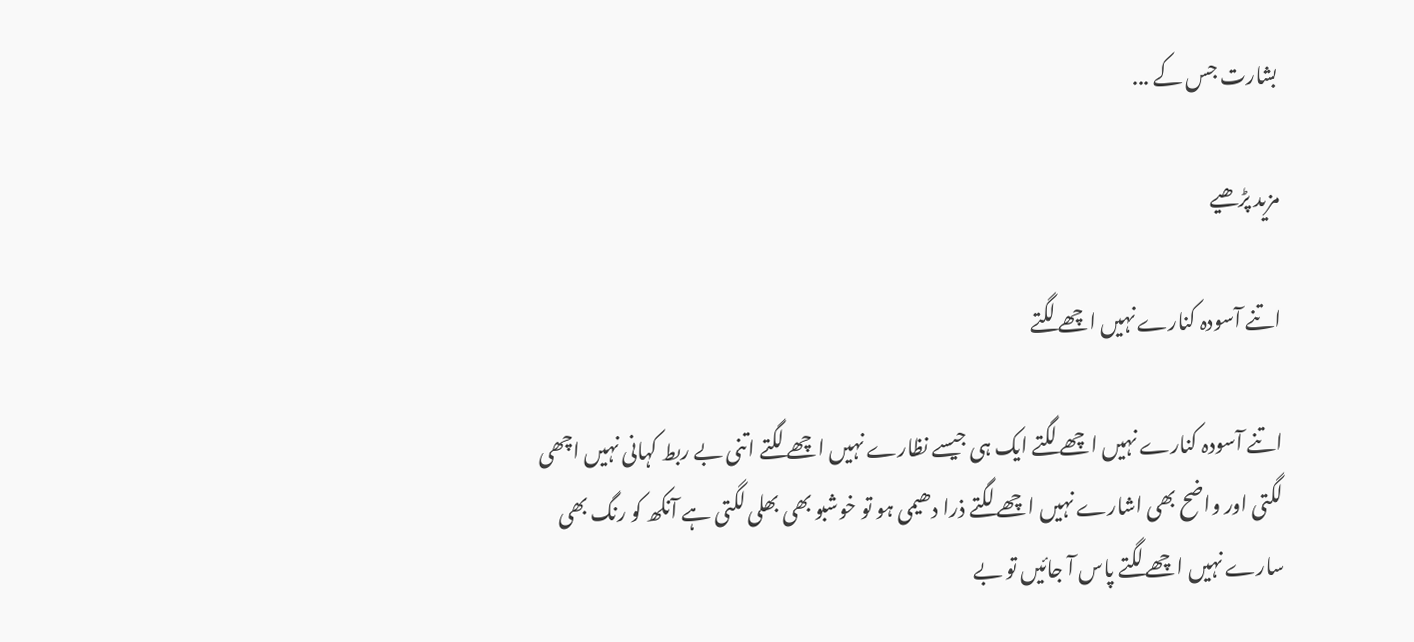بشارت جس کے ...

مزید پڑھیے

اتنے آسودہ کنارے نہیں اچھے لگتے

اتنے آسودہ کنارے نہیں اچھے لگتے ایک ہی جیسے نظارے نہیں اچھے لگتے اتنی بے ربط کہانی نہیں اچھی لگتی اور واضح بھی اشارے نہیں اچھے لگتے ذرا دھیمی ہو تو خوشبو بھی بھلی لگتی ہے آنکھ کو رنگ بھی سارے نہیں اچھے لگتے پاس آ جائیں تو بے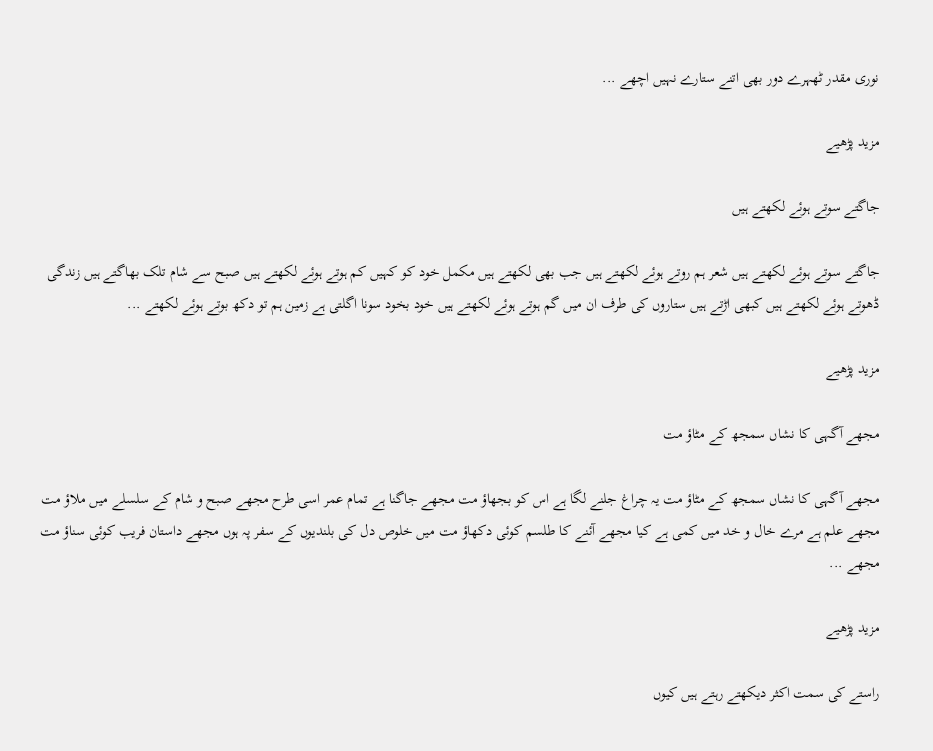نوری مقدر ٹھہرے دور بھی اتنے ستارے نہیں اچھے ...

مزید پڑھیے

جاگتے سوتے ہوئے لکھتے ہیں

جاگتے سوتے ہوئے لکھتے ہیں شعر ہم روتے ہوئے لکھتے ہیں جب بھی لکھتے ہیں مکمل خود کو کہیں کم ہوتے ہوئے لکھتے ہیں صبح سے شام تلک بھاگتے ہیں زندگی ڈھوتے ہوئے لکھتے ہیں کبھی اڑتے ہیں ستاروں کی طرف ان میں گم ہوتے ہوئے لکھتے ہیں خود بخود سونا اگلتی ہے زمین ہم تو دکھ بوتے ہوئے لکھتے ...

مزید پڑھیے

مجھے آگہی کا نشاں سمجھ کے مٹاؤ مت

مجھے آگہی کا نشاں سمجھ کے مٹاؤ مت یہ چراغ جلنے لگا ہے اس کو بجھاؤ مت مجھے جاگنا ہے تمام عمر اسی طرح مجھے صبح و شام کے سلسلے میں ملاؤ مت مجھے علم ہے مرے خال و خد میں کمی ہے کیا مجھے آئنے کا طلسم کوئی دکھاؤ مت میں خلوص دل کی بلندیوں کے سفر پہ ہوں مجھے داستان فریب کوئی سناؤ مت مجھے ...

مزید پڑھیے

راستے کی سمت اکثر دیکھتے رہتے ہیں کیوں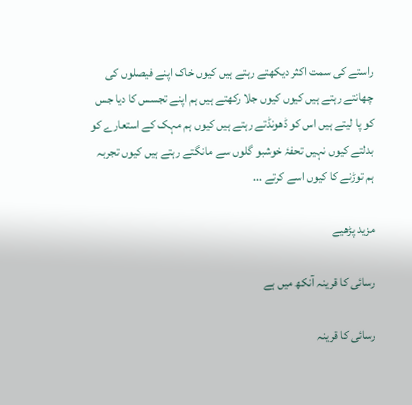راستے کی سمت اکثر دیکھتے رہتے ہیں کیوں خاک اپنے فیصلوں کی چھانتے رہتے ہیں کیوں کیوں جلا رکھتے ہیں ہم اپنے تجسس کا دیا جس کو پا لیتے ہیں اس کو ڈھونڈتے رہتے ہیں کیوں ہم مہک کے استعارے کو بدلتے کیوں نہیں تحفۂ خوشبو گلوں سے مانگتے رہتے ہیں کیوں تجربہ ہم توڑنے کا کیوں اسے کرتے ...

مزید پڑھیے

رسائی کا قرینہ آنکھ میں ہے

رسائی کا قرینہ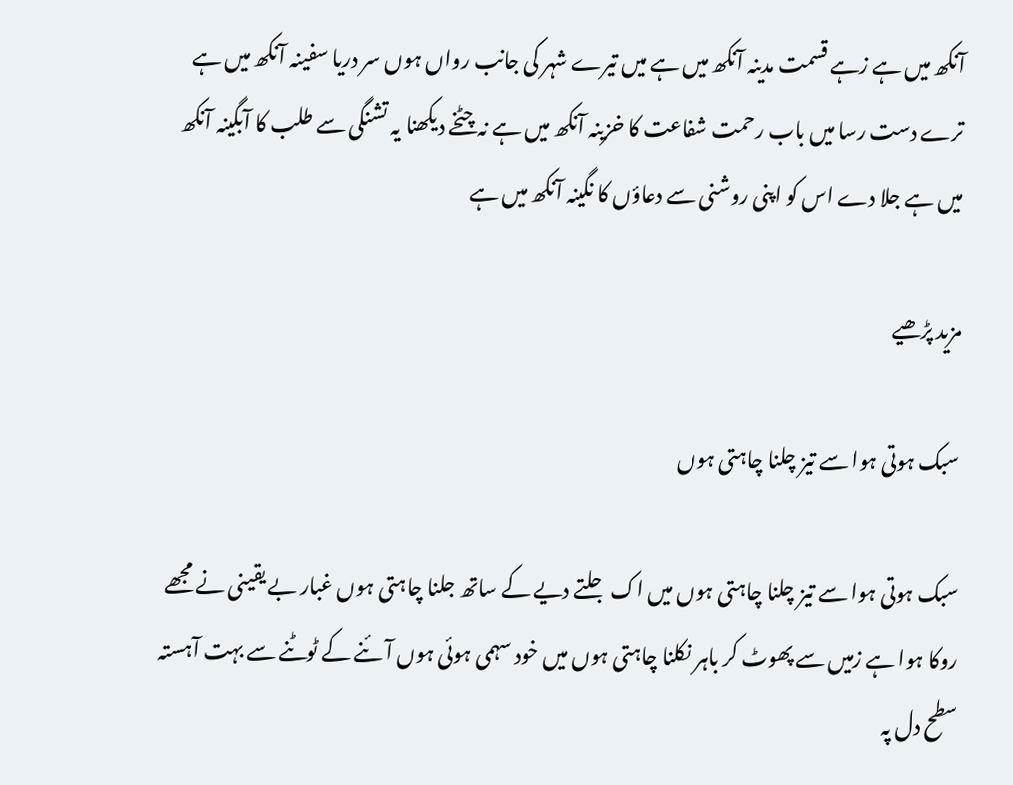آنکھ میں ہے زہے قسمت مدینہ آنکھ میں ہے میں تیرے شہر کی جانب رواں ہوں سر دریا سفینہ آنکھ میں ہے ترے دست رسا میں باب رحمت شفاعت کا خزینہ آنکھ میں ہے نہ چٹخے دیکھنا یہ تشنگی سے طلب کا آبگینہ آنکھ میں ہے جلا دے اس کو اپنی روشنی سے دعاؤں کا نگینہ آنکھ میں ہے

مزید پڑھیے

سبک ہوتی ہوا سے تیز چلنا چاہتی ہوں

سبک ہوتی ہوا سے تیز چلنا چاہتی ہوں میں اک جلتے دیے کے ساتھ جلنا چاہتی ہوں غبار بے یقینی نے مجھے روکا ہوا ہے زمیں سے پھوٹ کر باہر نکلنا چاہتی ہوں میں خود سہمی ہوئی ہوں آئنے کے ٹوٹنے سے بہت آہستہ سطح دل پہ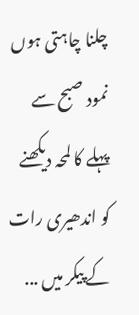چلنا چاہتی ہوں نمود صبح سے پہلے کا لمحہ دیکھنے کو اندھیری رات کے پیکر میں ...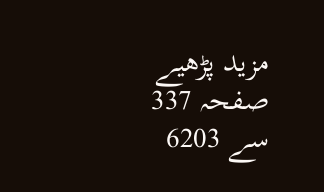مزید پڑھیے
صفحہ 337 سے 6203